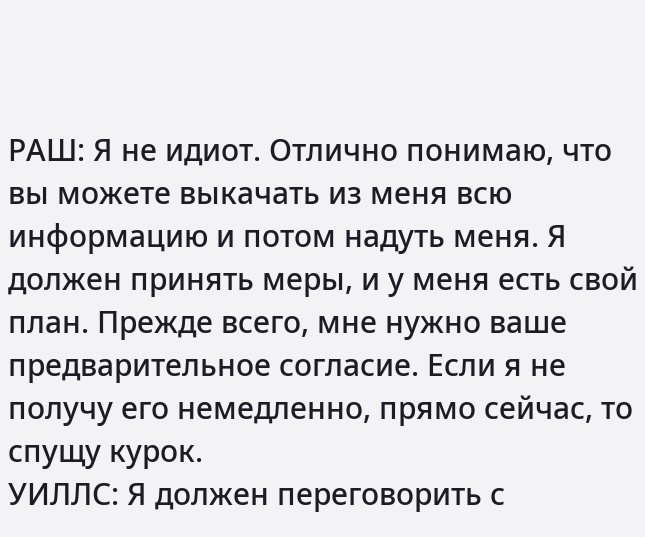РАШ: Я не идиот. Отлично понимаю, что вы можете выкачать из меня всю информацию и потом надуть меня. Я должен принять меры, и у меня есть свой план. Прежде всего, мне нужно ваше предварительное согласие. Если я не получу его немедленно, прямо сейчас, то спущу курок.
УИЛЛС: Я должен переговорить с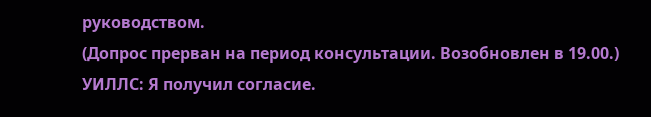руководством.
(Допрос прерван на период консультации. Возобновлен в 19.00.)
УИЛЛС: Я получил согласие.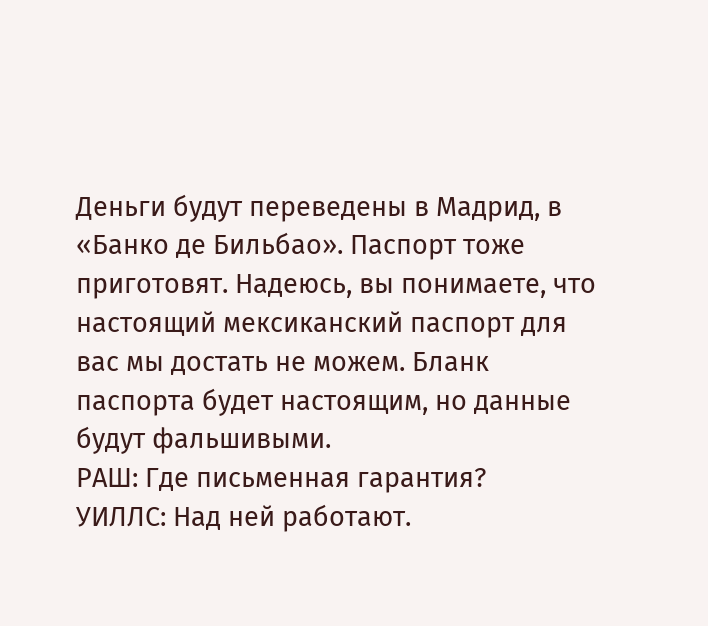Деньги будут переведены в Мадрид, в «Банко де Бильбао». Паспорт тоже приготовят. Надеюсь, вы понимаете, что настоящий мексиканский паспорт для вас мы достать не можем. Бланк паспорта будет настоящим, но данные будут фальшивыми.
РАШ: Где письменная гарантия?
УИЛЛС: Над ней работают.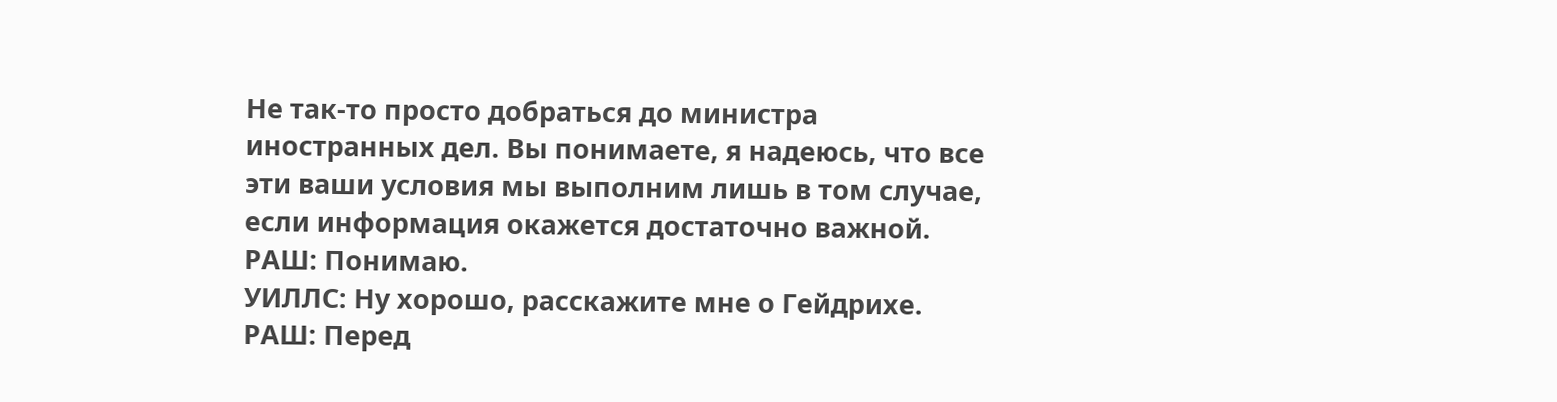Не так-то просто добраться до министра иностранных дел. Вы понимаете, я надеюсь, что все эти ваши условия мы выполним лишь в том случае, если информация окажется достаточно важной.
РАШ: Понимаю.
УИЛЛС: Ну хорошо, расскажите мне о Гейдрихе.
РАШ: Перед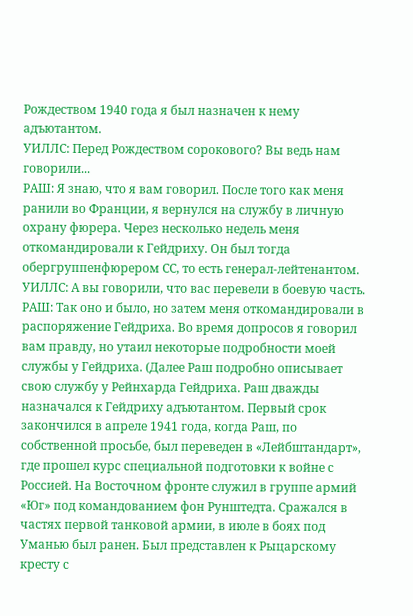Рождеством 1940 года я был назначен к нему адъютантом.
УИЛЛС: Перед Рождеством сорокового? Вы ведь нам говорили...
РАШ: Я знаю, что я вам говорил. После того как меня ранили во Франции, я вернулся на службу в личную охрану фюрера. Через несколько недель меня откомандировали к Гейдриху. Он был тогда обергруппенфюрером СС, то есть генерал-лейтенантом.
УИЛЛС: А вы говорили, что вас перевели в боевую часть.
РАШ: Так оно и было, но затем меня откомандировали в распоряжение Гейдриха. Во время допросов я говорил вам правду, но утаил некоторые подробности моей службы у Гейдриха. (Далее Раш подробно описывает свою службу у Рейнхарда Гейдриха. Раш дважды назначался к Гейдриху адъютантом. Первый срок закончился в апреле 1941 года, когда Раш, по собственной просьбе, был переведен в «Лейбштандарт», где прошел курс специальной подготовки к войне с Россией. На Восточном фронте служил в группе армий «Юг» под командованием фон Рунштедта. Сражался в частях первой танковой армии, в июле в боях под Уманью был ранен. Был представлен к Рыцарскому кресту с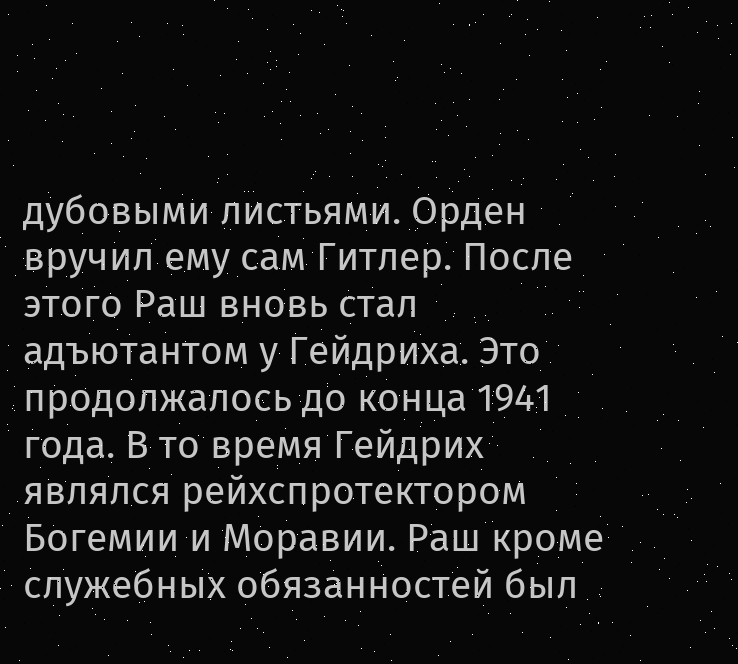дубовыми листьями. Орден вручил ему сам Гитлер. После этого Раш вновь стал адъютантом у Гейдриха. Это продолжалось до конца 1941 года. В то время Гейдрих являлся рейхспротектором Богемии и Моравии. Раш кроме служебных обязанностей был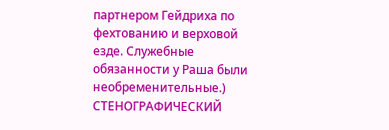партнером Гейдриха по фехтованию и верховой езде. Служебные обязанности у Раша были необременительные.)
СТЕНОГРАФИЧЕСКИЙ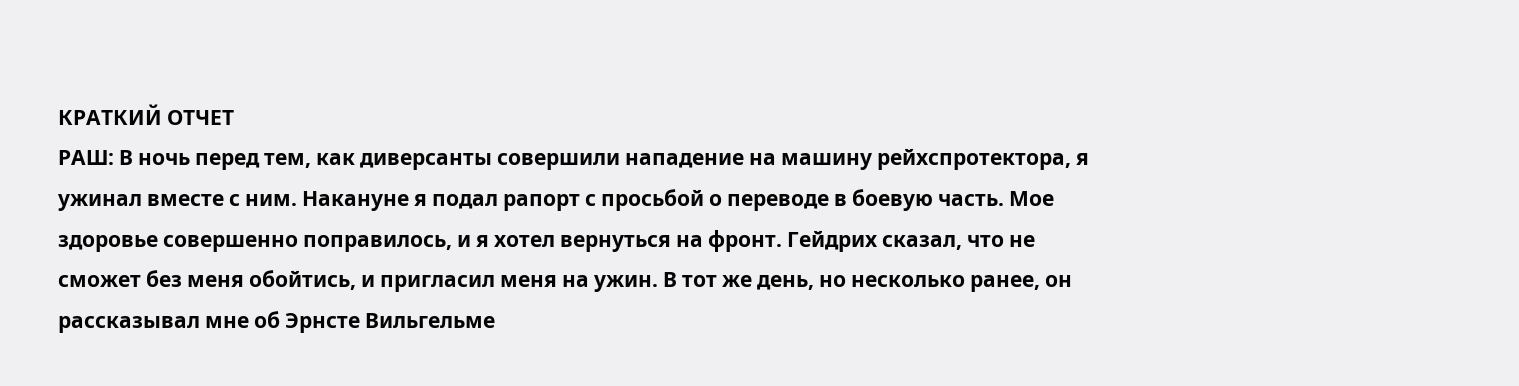КРАТКИЙ ОТЧЕТ
РАШ: В ночь перед тем, как диверсанты совершили нападение на машину рейхспротектора, я ужинал вместе с ним. Накануне я подал рапорт с просьбой о переводе в боевую часть. Мое здоровье совершенно поправилось, и я хотел вернуться на фронт. Гейдрих сказал, что не сможет без меня обойтись, и пригласил меня на ужин. В тот же день, но несколько ранее, он рассказывал мне об Эрнсте Вильгельме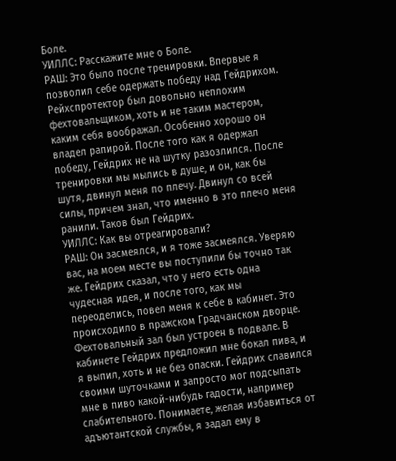Боле.
УИЛЛС: Расскажите мне о Боле.
РАШ: Это было после тренировки. Впервые я позволил себе одержать победу над Гейдрихом. Рейхспротектор был довольно неплохим фехтовальщиком, хоть и не таким мастером, каким себя воображал. Особенно хорошо он владел рапирой. После того как я одержал победу, Гейдрих не на шутку разозлился. После тренировки мы мылись в душе, и он, как бы шутя, двинул меня по плечу. Двинул со всей силы, причем знал, что именно в это плечо меня ранили. Таков был Гейдрих.
УИЛЛС: Как вы отреагировали?
РАШ: Он засмеялся, и я тоже засмеялся. Уверяю вас, на моем месте вы поступили бы точно так же. Гейдрих сказал, что у него есть одна чудесная идея, и после того, как мы переоделись, повел меня к себе в кабинет. Это происходило в пражском Градчанском дворце. Фехтовальный зал был устроен в подвале. В кабинете Гейдрих предложил мне бокал пива, и я выпил, хоть и не без опаски. Гейдрих славился своими шуточками и запросто мог подсыпать мне в пиво какой-нибудь гадости, например слабительного. Понимаете, желая избавиться от адъютантской службы, я задал ему в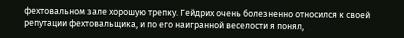фехтовальном зале хорошую трепку. Гейдрих очень болезненно относился к своей репутации фехтовальщика, и по его наигранной веселости я понял,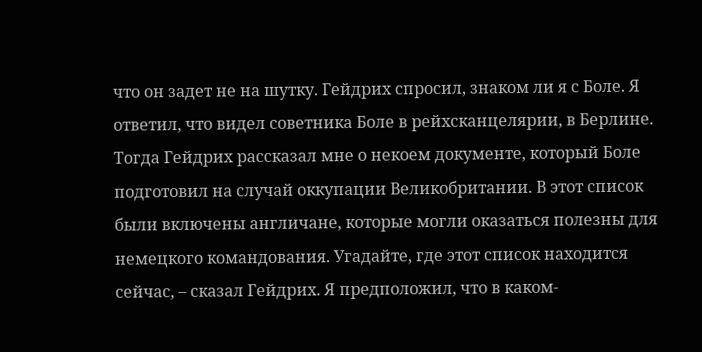что он задет не на шутку. Гейдрих спросил, знаком ли я с Боле. Я ответил, что видел советника Боле в рейхсканцелярии, в Берлине. Тогда Гейдрих рассказал мне о некоем документе, который Боле подготовил на случай оккупации Великобритании. В этот список были включены англичане, которые могли оказаться полезны для немецкого командования. Угадайте, где этот список находится сейчас, – сказал Гейдрих. Я предположил, что в каком-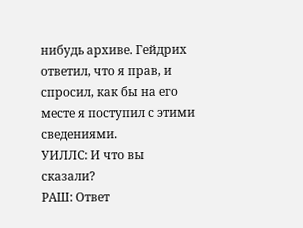нибудь архиве. Гейдрих ответил, что я прав, и спросил, как бы на его месте я поступил с этими сведениями.
УИЛЛС: И что вы сказали?
РАШ: Ответ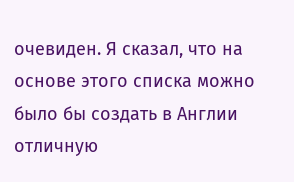очевиден. Я сказал, что на основе этого списка можно было бы создать в Англии отличную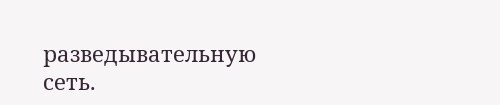разведывательную сеть.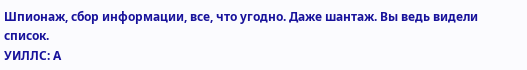Шпионаж, сбор информации, все, что угодно. Даже шантаж. Вы ведь видели список.
УИЛЛС: А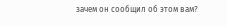зачем он сообщил об этом вам?